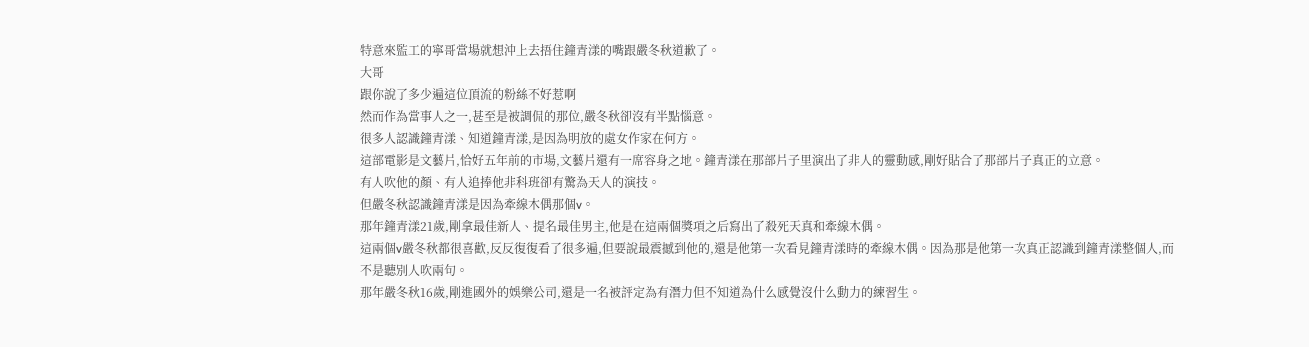特意來監工的寧哥當場就想沖上去捂住鐘青漾的嘴跟嚴冬秋道歉了。
大哥
跟你說了多少遍這位頂流的粉絲不好惹啊
然而作為當事人之一,甚至是被調侃的那位,嚴冬秋卻沒有半點惱意。
很多人認識鐘青漾、知道鐘青漾,是因為明放的處女作家在何方。
這部電影是文藝片,恰好五年前的市場,文藝片還有一席容身之地。鐘青漾在那部片子里演出了非人的靈動感,剛好貼合了那部片子真正的立意。
有人吹他的顏、有人追捧他非科班卻有驚為天人的演技。
但嚴冬秋認識鐘青漾是因為牽線木偶那個v。
那年鐘青漾21歲,剛拿最佳新人、提名最佳男主,他是在這兩個獎項之后寫出了殺死天真和牽線木偶。
這兩個v嚴冬秋都很喜歡,反反復復看了很多遍,但要說最震撼到他的,還是他第一次看見鐘青漾時的牽線木偶。因為那是他第一次真正認識到鐘青漾整個人,而不是聽別人吹兩句。
那年嚴冬秋16歲,剛進國外的娛樂公司,還是一名被評定為有潛力但不知道為什么感覺沒什么動力的練習生。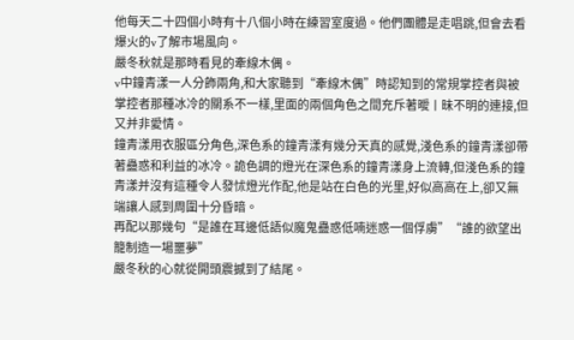他每天二十四個小時有十八個小時在練習室度過。他們團體是走唱跳,但會去看爆火的v了解市場風向。
嚴冬秋就是那時看見的牽線木偶。
v中鐘青漾一人分飾兩角,和大家聽到“牽線木偶”時認知到的常規掌控者與被掌控者那種冰冷的關系不一樣,里面的兩個角色之間充斥著曖丨昧不明的連接,但又并非愛情。
鐘青漾用衣服區分角色,深色系的鐘青漾有幾分天真的感覺,淺色系的鐘青漾卻帶著蠱惑和利益的冰冷。詭色調的燈光在深色系的鐘青漾身上流轉,但淺色系的鐘青漾并沒有這種令人發怵燈光作配,他是站在白色的光里,好似高高在上,卻又無端讓人感到周圍十分昏暗。
再配以那幾句“是誰在耳邊低語似魔鬼蠱惑低喃迷惑一個俘虜”“誰的欲望出籠制造一場噩夢”
嚴冬秋的心就從開頭震撼到了結尾。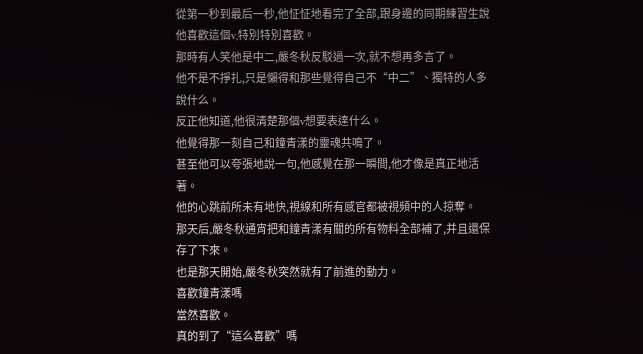從第一秒到最后一秒,他怔怔地看完了全部,跟身邊的同期練習生說他喜歡這個v,特別特別喜歡。
那時有人笑他是中二,嚴冬秋反駁過一次,就不想再多言了。
他不是不掙扎,只是懶得和那些覺得自己不“中二”、獨特的人多說什么。
反正他知道,他很清楚那個v想要表達什么。
他覺得那一刻自己和鐘青漾的靈魂共鳴了。
甚至他可以夸張地說一句,他感覺在那一瞬間,他才像是真正地活著。
他的心跳前所未有地快,視線和所有感官都被視頻中的人掠奪。
那天后,嚴冬秋通宵把和鐘青漾有關的所有物料全部補了,并且還保存了下來。
也是那天開始,嚴冬秋突然就有了前進的動力。
喜歡鐘青漾嗎
當然喜歡。
真的到了“這么喜歡”嗎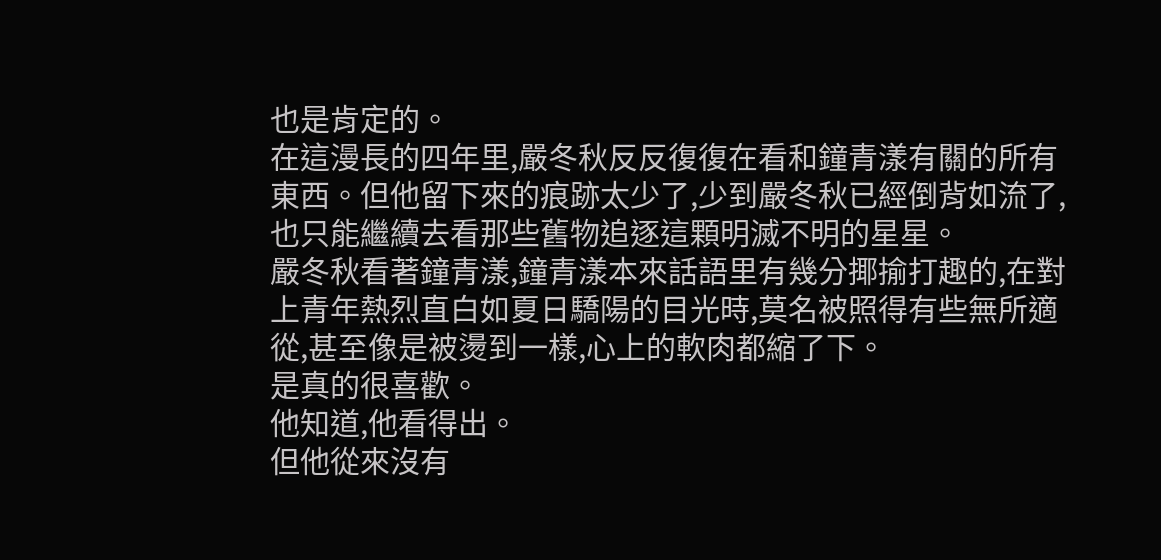也是肯定的。
在這漫長的四年里,嚴冬秋反反復復在看和鐘青漾有關的所有東西。但他留下來的痕跡太少了,少到嚴冬秋已經倒背如流了,也只能繼續去看那些舊物追逐這顆明滅不明的星星。
嚴冬秋看著鐘青漾,鐘青漾本來話語里有幾分揶揄打趣的,在對上青年熱烈直白如夏日驕陽的目光時,莫名被照得有些無所適從,甚至像是被燙到一樣,心上的軟肉都縮了下。
是真的很喜歡。
他知道,他看得出。
但他從來沒有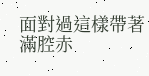面對過這樣帶著滿腔赤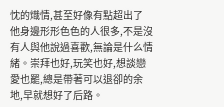忱的熾情,甚至好像有點超出了
他身邊形形色色的人很多,不是沒有人與他說過喜歡,無論是什么情緒。崇拜也好,玩笑也好,想談戀愛也罷,總是帶著可以退卻的余地,早就想好了后路。